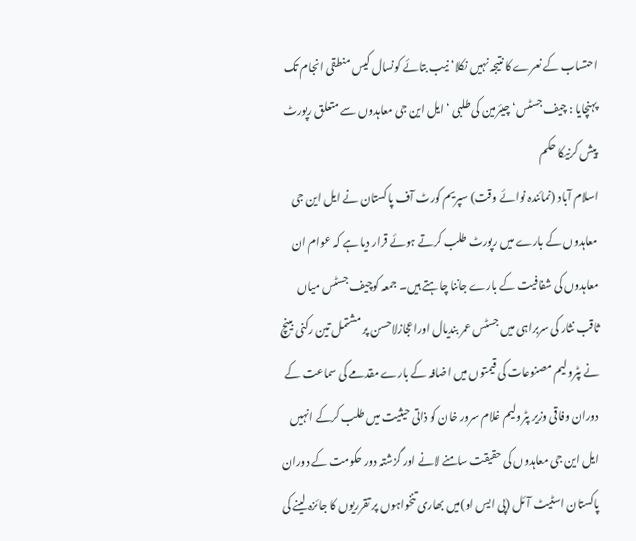احتساب کے نعرے کا نتیجہ نہیں نکلا‘ نیب بتائے کونسال کیس منطقی انجام تک پہنچایا : چیف جسٹس‘ چیئرمین کی طلبی ‘ ایل این جی معاہدوں سے متعلق رپورٹ پیش کرنیکا حکم
اسلام آباد (نمائندہ نوائے وقت) سپریم کورٹ آف پاکستان نے ایل این جی معاہدوں کے بارے میں رپورٹ طلب کرتے ہوئے قرار دیا ہے کہ عوام ان معاہدوں کی شفافیت کے بارے جاننا چاہتے ہیں۔ جمعہ کوچیف جسٹس میاں ثاقب نثار کی سربراہی میں جسٹس عمر بندیال اوراعجازلاحسن پر مشتمل تین رکنی بینچ نے پٹرولیم مصنوعات کی قیمتوں میں اضافہ کے بارے مقدمے کی سماعت کے دوران وفاقی وزیر پٹرولیم غلام سرور خان کو ذاتی حیثیت میں طلب کرکے انہیں ایل این جی معاہدوں کی حقیقت سامنے لانے اور گزشتہ دور حکومت کے دوران پاکستان اسٹیٹ آئل (پی ایس او)میں بھاری تنخواہوں پر تقرریوں کا جائزہ لینے کی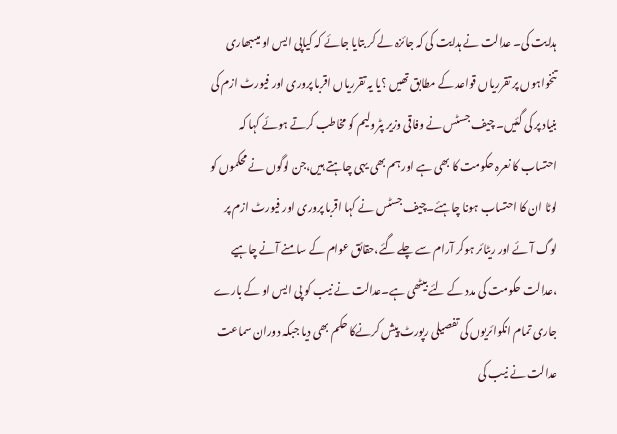ہدایت کی۔ عدالت نے ہدایت کی کہ جائزہ لے کر بتایا جائے کہ کیاپی ایس او میںبھاری تنخواہوں پر تقرریاں قواعد کے مطابق تھیں ؟یا یہ تقرریاں اقربا پروری اور فیورٹ ازم کی بنیاد پر کی گئیں۔ چیف جسٹس نے وفاقی وزیر پٹرولیم کو مخاطب کرتے ہوئے کہا کہ احتساب کا نعرہ حکومت کا بھی ہے اور ہم بھی یہی چاہتے ہیں،جن لوگوں نے محکموں کو لوٹا ان کا احتساب ہونا چاہئے۔چیف جسٹس نے کہا اقربا پروری اور فیورٹ ازم پر لوگ آئے اور ریٹائر ہوکر آرام سے چلے گئے،حقائق عوام کے سامنے آنے چاہیے ،عدالت حکومت کی مدد کے لئے بیٹھی ہے۔عدالت نے نیب کو پی ایس او کے بارے جاری تمام انکوائریوں کی تفصیلی رپورٹ پیش کرنےکا حکم بھی دیا جبکہ دوران سماعت عدالت نے نیب کی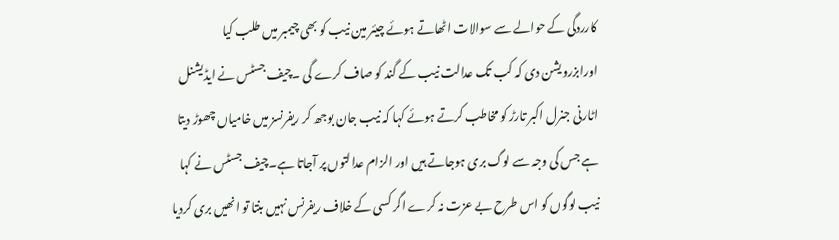کارردگی کے حوالے سے سوالات اٹھاتے ہوئے چیئر مین نیب کو بھی چیمبر میں طلب کیا اورابزرویشن دی کہ کب تک عدالت نیب کے گند کو صاف کرے گی ۔چیف جسٹس نے ایڈیشنل اٹارنی جنرل اکبر تارڑ کو مخاطب کرتے ہوئے کہا کہ نیب جان بوجھ کر ریفرنسز میں خامیاں چھوڑ دیتا ہے جس کی وجہ سے لوگ بری ہوجاتے ہیں اور الزام عدالتوں پر آجاتا ہے۔چیف جسٹس نے کہا نیب لوگوں کو اس طرح بے عزت نہ کرے اگر کسی کے خلاف ریفرنس نہیں بنتا تو انھیں بری کردیا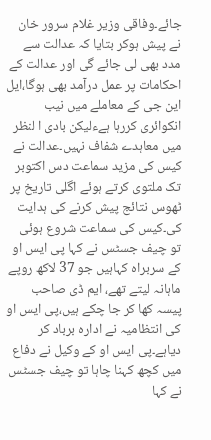جائے۔وفاقی وزیر غلام سرور خان نے پیش ہوکر بتایا کہ عدالت سے مدد بھی لی جائے گی اور عدالت کے احکامات پر عمل درآمد بھی ہوگا،ایل این جی کے معاملے میں نیب انکوائری کررہا ہےءلیکن بادی ا لنظر میں معاہدے شفاف نہیں۔عدالت نے کیس کی مزید سماعت دس اکتوبر تک ملتوی کرتے ہوئے اگلی تاریخ پر ٹھوس نتائج پیش کرنے کی ہدایت کی۔کیس کی سماعت شروع ہوئی تو چیف جسٹس نے کہا پی ایس او کے سربراہ کہاہیں جو 37 لاکھ روپے ماہانہ لیتے تھے، ایم ڈی صاحب پیسہ کھا کر جا چکے ہیں،پی ایس او کی انتظامیہ نے ادارہ برباد کر دیاہے۔پی ایس او کے وکیل نے دفاع میں کچھ کہنا چاہا تو چیف جسٹس نے کہا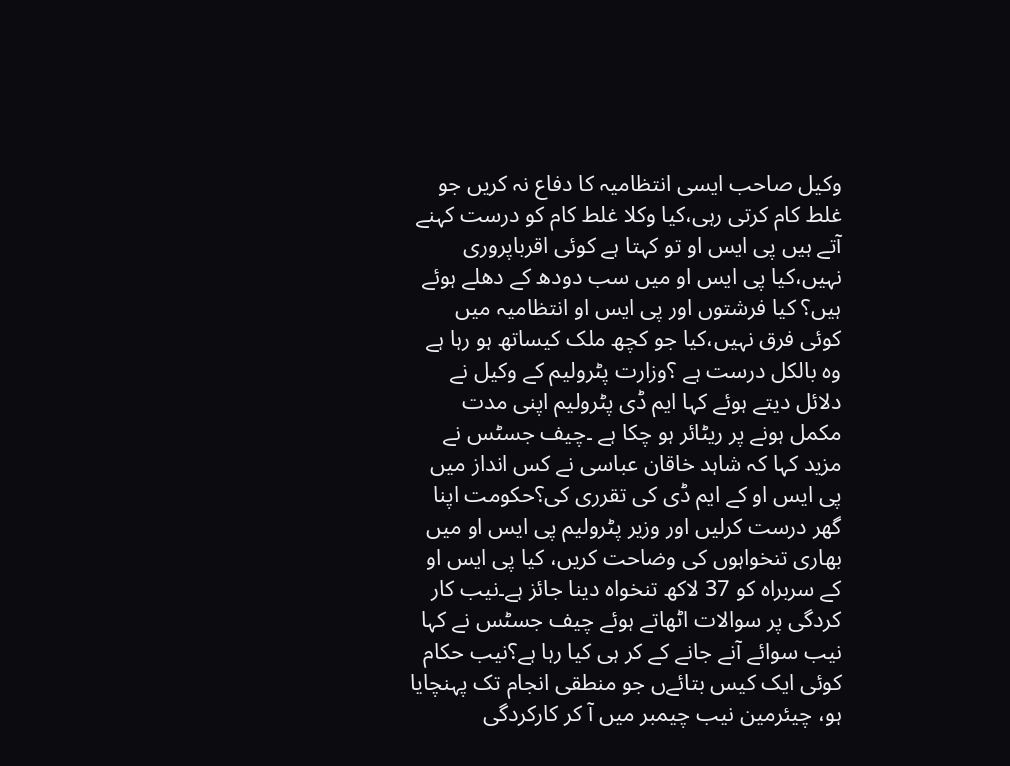وکیل صاحب ایسی انتظامیہ کا دفاع نہ کریں جو غلط کام کرتی رہی،کیا وکلا غلط کام کو درست کہنے آتے ہیں پی ایس او تو کہتا ہے کوئی اقرباپروری نہیں،کیا پی ایس او میں سب دودھ کے دھلے ہوئے ہیں؟ کیا فرشتوں اور پی ایس او انتظامیہ میں کوئی فرق نہیں،کیا جو کچھ ملک کیساتھ ہو رہا ہے وہ بالکل درست ہے ؟وزارت پٹرولیم کے وکیل نے دلائل دیتے ہوئے کہا ایم ڈی پٹرولیم اپنی مدت مکمل ہونے پر ریٹائر ہو چکا ہے ۔چیف جسٹس نے مزید کہا کہ شاہد خاقان عباسی نے کس انداز میں پی ایس او کے ایم ڈی کی تقرری کی؟حکومت اپنا گھر درست کرلیں اور وزیر پٹرولیم پی ایس او میں بھاری تنخواہوں کی وضاحت کریں، کیا پی ایس او کے سربراہ کو 37 لاکھ تنخواہ دینا جائز ہے۔نیب کار کردگی پر سوالات اٹھاتے ہوئے چیف جسٹس نے کہا نیب سوائے آنے جانے کے کر ہی کیا رہا ہے؟نیب حکام کوئی ایک کیس بتائےں جو منطقی انجام تک پہنچایا ہو، چیئرمین نیب چیمبر میں آ کر کارکردگی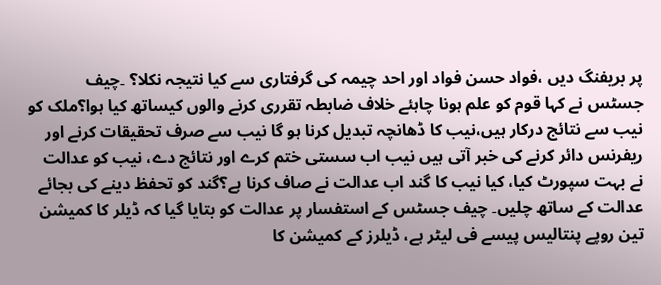پر بریفنگ دیں ،فواد حسن فواد اور احد چیمہ کی گرفتاری سے کیا نتیجہ نکلا؟ ۔چیف جسٹس نے کہا قوم کو علم ہونا چاہئے خلاف ضابطہ تقرری کرنے والوں کیساتھ کیا ہوا؟ملک کو نیب سے نتائج درکار ہیں،نیب کا ڈھانچہ تبدیل کرنا ہو گا نیب سے صرف تحقیقات کرنے اور ریفرنس دائر کرنے کی خبر آتی ہیں نیب اب سستی ختم کرے اور نتائج دے، نیب کو عدالت نے بہت سپورٹ کیا، کیا نیب کا گند اب عدالت نے صاف کرنا ہے؟گند کو تحفظ دینے کی بجائے عدالت کے ساتھ چلیں۔ چیف جسٹس کے استفسار پر عدالت کو بتایا گیا کہ ڈیلر کا کمیشن تین روپے پنتالیس پیسے فی لیٹر ہے، ڈیلرز کے کمیشن کا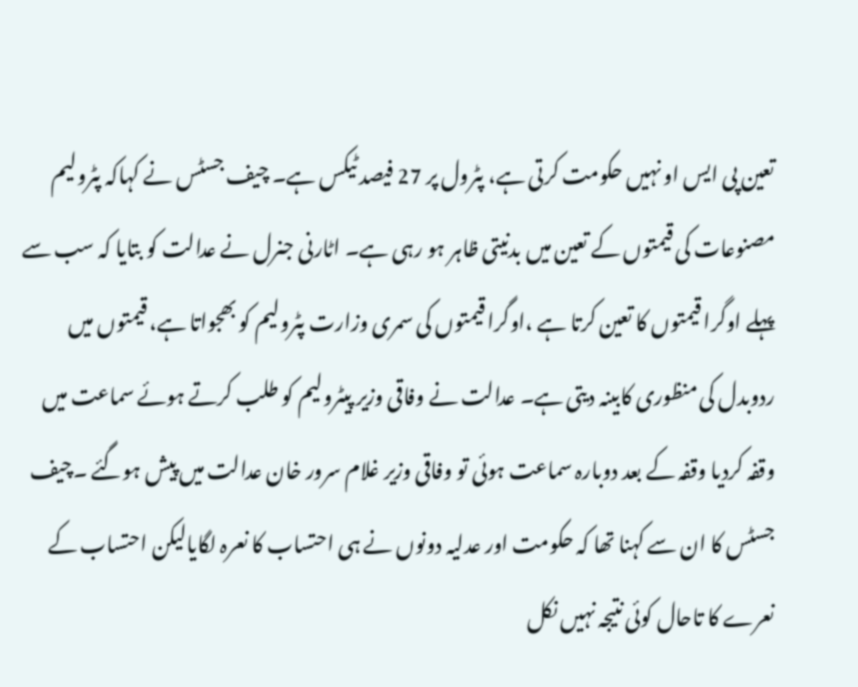تعین پی ایس او نہیں حکومت کرتی ہے، پٹرول پر 27 فیصد ٹیکس ہے۔ چیف جسٹس نے کہاکہ پٹرولیم مصنوعات کی قیمتوں کے تعین میں بدنیتی ظاہر ہو رہی ہے۔ اٹارنی جنرل نے عدالت کو بتایا کہ سب سے پہلے اوگرا قیمتوں کا تعین کرتا ہے ،اوگرا قیمتوں کی سمری وزارت پٹرولیم کو بھجواتا ہے، قیمتوں میں ردوبدل کی منظوری کابینہ دیتی ہے۔ عدالت نے وفاقی وزیر پیٹرولیم کو طلب کرتے ہوئے سماعت میں وقفہ کردیا وقفہ کے بعد دوبارہ سماعت ہوئی تو وفاقی وزیر غلام سرور خان عدالت میں پیش ہوگئے ۔چیف جسٹس کا ان سے کہنا تھا کہ حکومت اور عدلیہ دونوں نے ہی احتساب کا نعرہ لگایالیکن احتساب کے نعرے کا تاحال کوئی نتیجہ نہیں نکل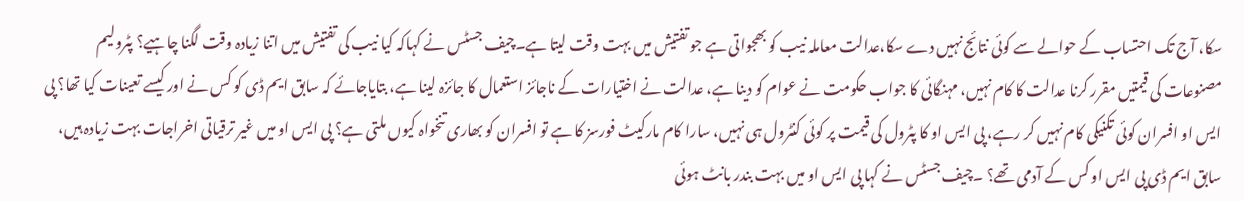سکا، آج تک احتساب کے حوالے سے کوئی نتائج نہیں دے سکا،عدالت معاملہ نیب کو بھجواتی ہے جو تفتیش میں بہت وقت لیتا ہے۔چیف جسٹس نے کہاکہ کیا نیب کی تفتیش میں اتنا زیادہ وقت لگنا چاہیے؟ پٹرولیم مصنوعات کی قیمتیں مقرر کرنا عدالت کا کام نہیں، مہنگائی کا جواب حکومت نے عوام کو دینا ہے، عدالت نے اختیارات کے ناجائز استعمال کا جائزہ لینا ہے، بتایاجائے کہ سابق ایم ڈی کو کس نے اور کیسے تعینات کیا تھا؟ پی ایس او افسران کوئی تکنیکی کام نہیں کر رہے، پی ایس او کا پٹرول کی قیمت پر کوئی کنٹرول ہی نہیں، سارا کام مارکیٹ فورسز کا ہے تو افسران کو بھاری تنخواہ کیوں ملتی ہے؟ پی ایس او میں غیر ترقیاتی اخراجات بہت زیادہ ہیں، سابق ایم ڈی پی ایس او کس کے آدمی تھے؟ ۔چیف جسٹس نے کہا پی ایس او میں بہت بندر بانٹ ہوئی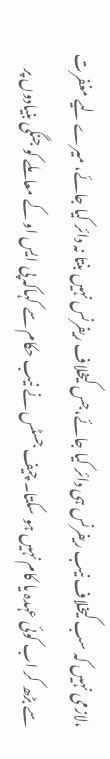،لازمی نہیں کہ سب کیخلاف نیب ریفرنس ہی دائر کیا جائے،جس کیخلاف ریفرنس نہیں بنتا نہ دائر کیا جائے، میرے لیے مغفرت سے بڑھ کر اب کوئی عہدہ یا کام نہیں ہو سکتا۔ چیف جسٹس نے نیب حکام سے کہاکہ پی ایس او کے معاملے کو جنگی بنیادوں پر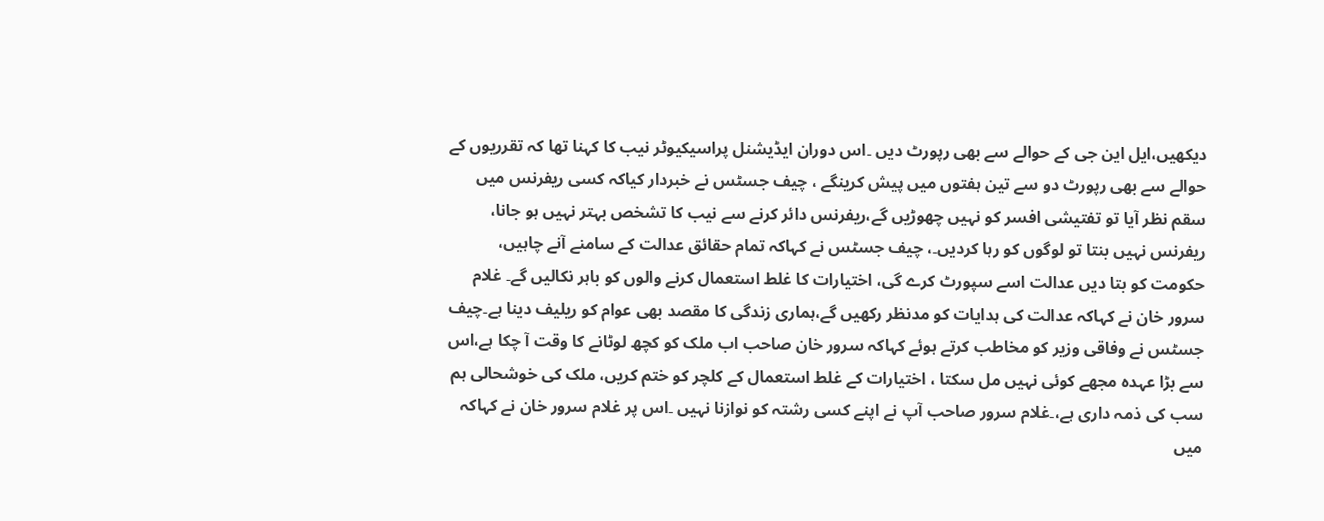دیکھیں،ایل این جی کے حوالے سے بھی رپورٹ دیں ۔اس دوران ایڈیشنل پراسیکیوٹر نیب کا کہنا تھا کہ تقرریوں کے حوالے سے بھی رپورٹ دو سے تین ہفتوں میں پیش کرینگے ، چیف جسٹس نے خبردار کیاکہ کسی ریفرنس میں سقم نظر آیا تو تفتیشی افسر کو نہیں چھوڑیں گے،ریفرنس دائر کرنے سے نیب کا تشخص بہتر نہیں ہو جانا، ریفرنس نہیں بنتا تو لوگوں کو رہا کردیں۔، چیف جسٹس نے کہاکہ تمام حقائق عدالت کے سامنے آنے چاہیں، حکومت کو بتا دیں عدالت اسے سپورٹ کرے گی، اختیارات کا غلط استعمال کرنے والوں کو باہر نکالیں گے۔ غلام سرور خان نے کہاکہ عدالت کی ہدایات کو مدنظر رکھیں گے،ہماری زندگی کا مقصد بھی عوام کو ریلیف دینا ہے۔چیف جسٹس نے وفاقی وزیر کو مخاطب کرتے ہوئے کہاکہ سرور خان صاحب اب ملک کو کچھ لوٹانے کا وقت آ چکا ہے،اس سے بڑا عہدہ مجھے کوئی نہیں مل سکتا ، اختیارات کے غلط استعمال کے کلچر کو ختم کریں، ملک کی خوشحالی ہم سب کی ذمہ داری ہے،۔غلام سرور صاحب آپ نے اپنے کسی رشتہ کو نوازنا نہیں ۔اس پر غلام سرور خان نے کہاکہ میں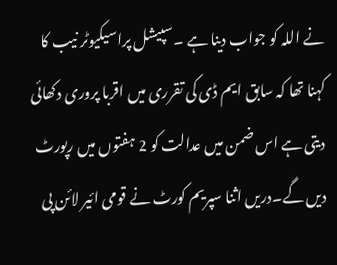نے اللہ کو جواب دینا ہے ۔سپیشل پراسیکیوٹر نیب کا کہنا تھا کہ سابق ایم ڈی کی تقرری میں اقربا پروری دکھائی دیتی ہے اس ضمن میں عدالت کو 2 ہفتوں میں رپورٹ دیں گے۔دریں اثنا سپریم کورٹ نے قومی ائیر لائن پی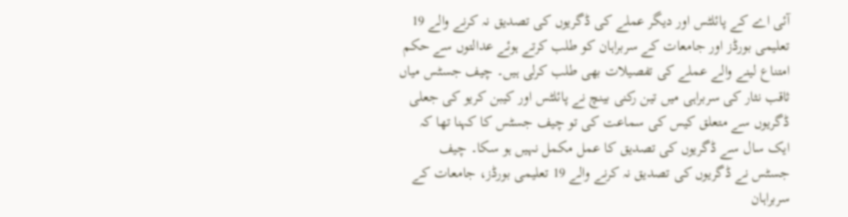آئی اے کے پائلٹس اور دیگر عملے کی ڈگریوں کی تصدیق نہ کرنے والے 19 تعلیمی بورڈز اور جامعات کے سربراہان کو طلب کرتے ہوئے عدالتوں سے حکم امتناع لینے والے عملے کی تفصیلات بھی طلب کرلی ہیں۔ چیف جسٹس میاں ثاقب نثار کی سربراہی میں تین رکنی بینچ نے پائلٹس اور کیبن کریو کی جعلی ڈگریوں سے متعلق کیس کی سماعت کی تو چیف جسٹس کا کہنا تھا کہ ایک سال سے ڈگریوں کی تصدیق کا عمل مکمل نہیں ہو سکا۔ چیف جسٹس نے ڈگریوں کی تصدیق نہ کرنے والے 19 تعلیمی بورڈز، جامعات کے سربراہان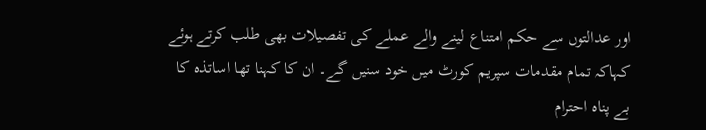اور عدالتوں سے حکم امتناع لینے والے عملے کی تفصیلات بھی طلب کرتے ہوئے کہاکہ تمام مقدمات سپریم کورٹ میں خود سنیں گے۔ ان کا کہنا تھا اساتذہ کا بے پناہ احترام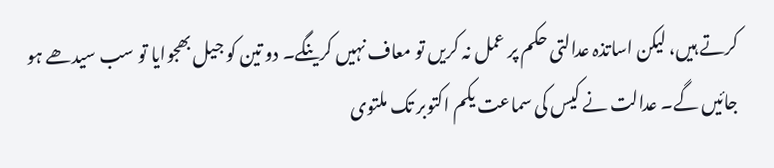کرتے ہیں، لیکن اساتذہ عدالتی حکم پر عمل نہ کریں تو معاف نہیں کرینگے۔ دو تین کو جیل بھجوایا تو سب سیدھے ہو جائیں گے۔ عدالت نے کیس کی سماعت یکم اکتوبر تک ملتوی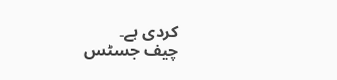کردی ہے۔
چیف جسٹس